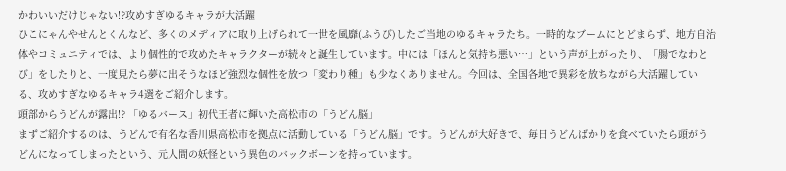かわいいだけじゃない!?攻めすぎゆるキャラが大活躍
ひこにゃんやせんとくんなど、多くのメディアに取り上げられて一世を風靡(ふうび)したご当地のゆるキャラたち。一時的なブームにとどまらず、地方自治体やコミュニティでは、より個性的で攻めたキャラクターが続々と誕生しています。中には「ほんと気持ち悪い…」という声が上がったり、「腸でなわとび」をしたりと、一度見たら夢に出そうなほど強烈な個性を放つ「変わり種」も少なくありません。今回は、全国各地で異彩を放ちながら大活躍している、攻めすぎなゆるキャラ4選をご紹介します。
頭部からうどんが露出!? 「ゆるバース」初代王者に輝いた高松市の「うどん脳」
まずご紹介するのは、うどんで有名な香川県高松市を拠点に活動している「うどん脳」です。うどんが大好きで、毎日うどんばかりを食べていたら頭がうどんになってしまったという、元人間の妖怪という異色のバックボーンを持っています。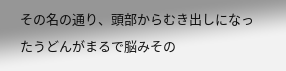その名の通り、頭部からむき出しになったうどんがまるで脳みその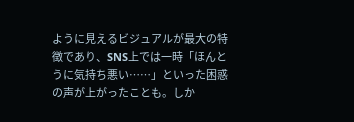ように見えるビジュアルが最大の特徴であり、SNS上では一時「ほんとうに気持ち悪い……」といった困惑の声が上がったことも。しか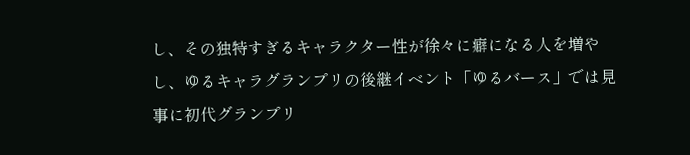し、その独特すぎるキャラクター性が徐々に癖になる人を増やし、ゆるキャラグランプリの後継イベント「ゆるバース」では見事に初代グランプリ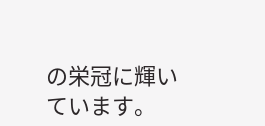の栄冠に輝いています。